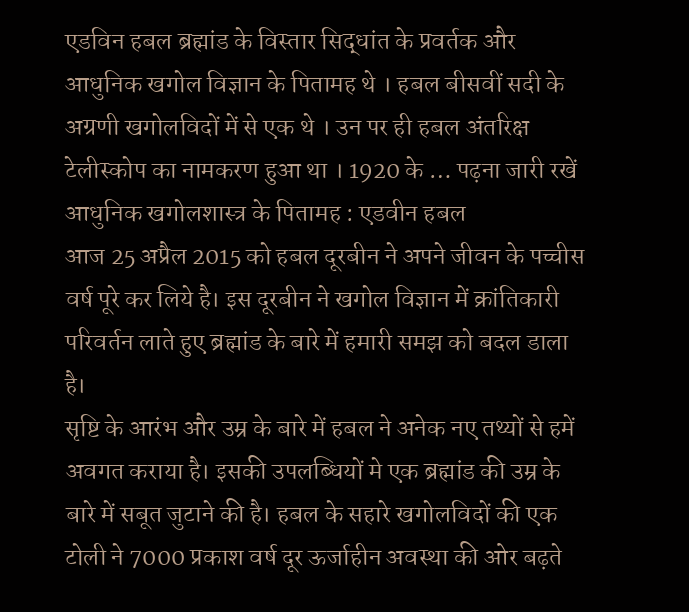एडविन हबल ब्रह्मांड के विस्तार सिद्धांत के प्रवर्तक और आधुनिक खगोल विज्ञान के पितामह थे । हबल बीसवीं सदी के अग्रणी खगोलविदों में से एक थे । उन पर ही हबल अंतरिक्ष टेलीस्कोप का नामकरण हुआ था । 1920 के … पढ़ना जारी रखें आधुनिक खगोलशास्त्र के पितामह : एडवीन हबल
आज 25 अप्रैल 2015 को हबल दूरबीन ने अपने जीवन के पच्चीस वर्ष पूरे कर लिये है। इस दूरबीन ने खगोल विज्ञान में क्रांतिकारी परिवर्तन लाते हुए ब्रह्मांड के बारे में हमारी समझ को बदल डाला है।
सृष्टि के आरंभ और उम्र के बारे में हबल ने अनेक नए तथ्यों से हमें अवगत कराया है। इसकी उपलब्धियों मे एक ब्रह्मांड की उम्र के बारे में सबूत जुटाने की है। हबल के सहारे खगोलविदों की एक टोली ने 7000 प्रकाश वर्ष दूर ऊर्जाहीन अवस्था की ओर बढ़ते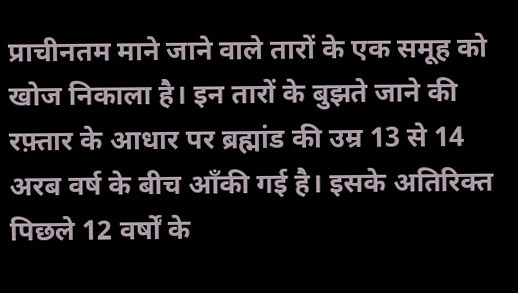प्राचीनतम माने जाने वाले तारों के एक समूह को खोज निकाला है। इन तारों के बुझते जाने की रफ़्तार के आधार पर ब्रह्मांड की उम्र 13 से 14 अरब वर्ष के बीच आँकी गई है। इसके अतिरिक्त पिछले 12 वर्षों के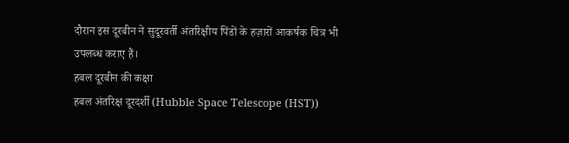दौरान इस दूरबीन ने सुदूरवर्ती अंतरिक्षीय पिंडों के हज़ारों आकर्षक चित्र भी उपलब्ध कराए हैं।
हबल दूरबीन की कक्षा
हबल अंतरिक्ष दूरदर्शी (Hubble Space Telescope (HST))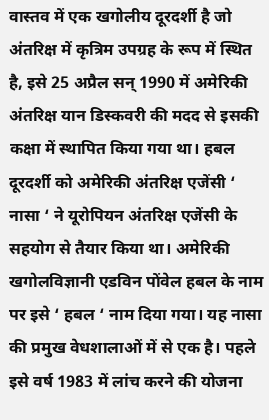वास्तव में एक खगोलीय दूरदर्शी है जो अंतरिक्ष में कृत्रिम उपग्रह के रूप में स्थित है, इसे 25 अप्रैल सन् 1990 में अमेरिकी अंतरिक्ष यान डिस्कवरी की मदद से इसकी कक्षा में स्थापित किया गया था। हबल दूरदर्शी को अमेरिकी अंतरिक्ष एजेंसी ‘ नासा ‘ ने यूरोपियन अंतरिक्ष एजेंसी के सहयोग से तैयार किया था। अमेरिकी खगोलविज्ञानी एडविन पोंवेल हबल के नाम पर इसे ‘ हबल ‘ नाम दिया गया। यह नासा की प्रमुख वेधशालाओं में से एक है। पहले इसे वर्ष 1983 में लांच करने की योजना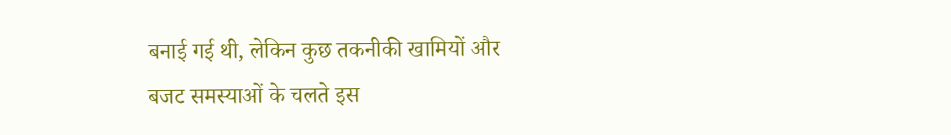बनाई गई थी, लेकिन कुछ तकनीकी खामियों और बजट समस्याओं के चलते इस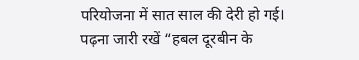परियोजना में सात साल की देरी हो गई। पढ़ना जारी रखें “हबल दूरबीन के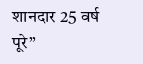शानदार 25 वर्ष पूरे”